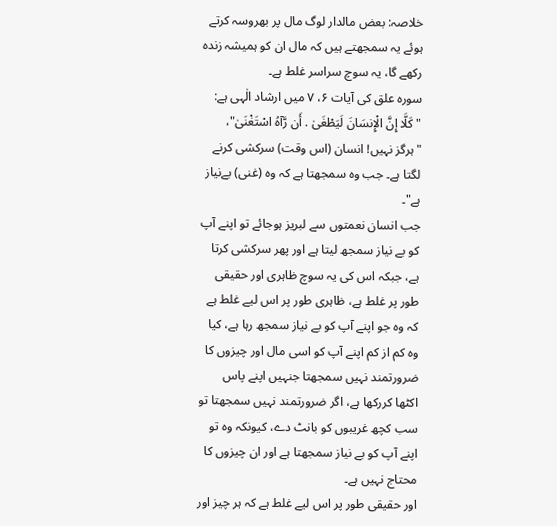خلاصہ: بعض مالدار لوگ مال پر بھروسہ کرتے ہوئے یہ سمجھتے ہیں کہ مال ان کو ہمیشہ زندہ رکھے گا، یہ سوچ سراسر غلط ہے۔
سورہ علق کی آیات ۶، ۷ میں ارشاد الٰہی ہے: "كَلَّا إِنَّ الْإِنسَانَ لَيَطْغَىٰ . أَن رَّآهُ اسْتَغْنَىٰ"، "ہرگز نہیں! انسان (اس وقت) سرکشی کرنے لگتا ہے۔ جب وہ سمجھتا ہے کہ وہ (غنی) بےنیاز ہے"۔
جب انسان نعمتوں سے لبریز ہوجائے تو اپنے آپ کو بے نیاز سمجھ لیتا ہے اور پھر سرکشی کرتا ہے، جبکہ اس کی یہ سوچ ظاہری اور حقیقی طور پر غلط ہے، ظاہری طور پر اس لیے غلط ہے کہ وہ جو اپنے آپ کو بے نیاز سمجھ رہا ہے، کیا وہ کم از کم اپنے آپ کو اسی مال اور چیزوں کا ضرورتمند نہیں سمجھتا جنہیں اپنے پاس اکٹھا کررکھا ہے، اگر ضرورتمند نہیں سمجھتا تو سب کچھ غریبوں کو بانٹ دے، کیونکہ وہ تو اپنے آپ کو بے نیاز سمجھتا ہے اور ان چیزوں کا محتاج نہیں ہے۔
اور حقیقی طور پر اس لیے غلط ہے کہ ہر چیز اور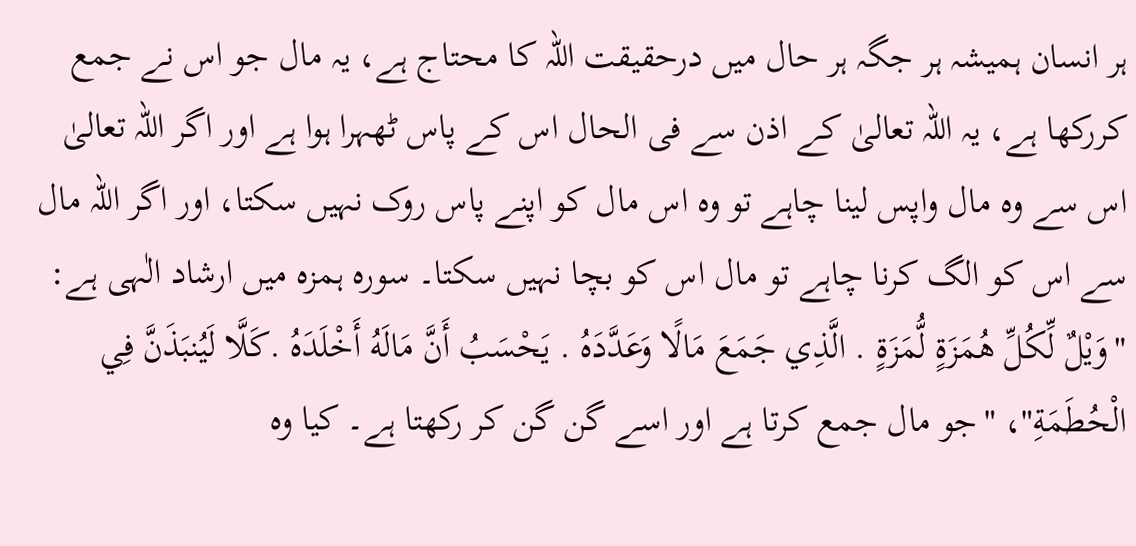ہر انسان ہمیشہ ہر جگہ ہر حال میں درحقیقت اللہ کا محتاج ہے، یہ مال جو اس نے جمع کررکھا ہے، یہ اللہ تعالیٰ کے اذن سے فی الحال اس کے پاس ٹھہرا ہوا ہے اور اگر اللہ تعالیٰ اس سے وہ مال واپس لینا چاہے تو وہ اس مال کو اپنے پاس روک نہیں سکتا، اور اگر اللہ مال سے اس کو الگ کرنا چاہے تو مال اس کو بچا نہیں سکتا۔ سورہ ہمزہ میں ارشاد الٰہی ہے: "وَيْلٌ لِّكُلِّ هُمَزَةٍ لُّمَزَةٍ . الَّذِي جَمَعَ مَالًا وَعَدَّدَهُ . يَحْسَبُ أَنَّ مَالَهُ أَخْلَدَهُ .كَلَّا لَيُنبَذَنَّ فِي الْحُطَمَةِ"، "جو مال جمع کرتا ہے اور اسے گن گن کر رکھتا ہے۔ کیا وہ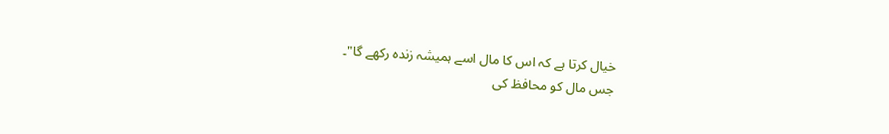خیال کرتا ہے کہ اس کا مال اسے ہمیشہ زندہ رکھے گا"۔
جس مال کو محافظ کی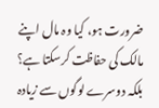ضرورت ہو، کیا وہ مال اپنے مالک کی حفاظت کرسکتا ہے؟ بلکہ دوسرے لوگوں سے زیادہ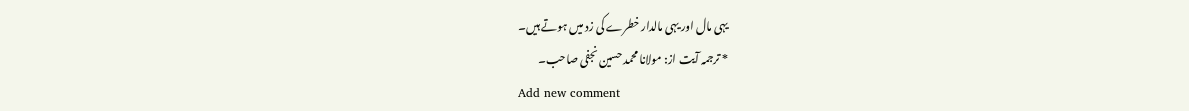یہی مال اور یہی مالدار خطرے کی زد میں ہوتے ہیں۔
* ترجمہ آیت از: مولانا محمد حسین نجفی صاحب۔
Add new comment